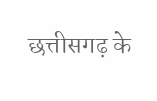छत्तीसगढ़ के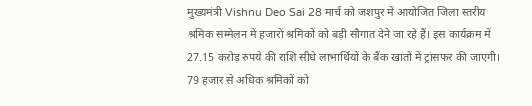मुख्यमंत्री Vishnu Deo Sai 28 मार्च को जशपुर में आयोजित जिला स्तरीय श्रमिक सम्मेलन में हजारों श्रमिकों को बड़ी सौगात देने जा रहे हैं। इस कार्यक्रम में 27.15 करोड़ रुपये की राशि सीधे लाभार्थियों के बैंक खातों में ट्रांसफर की जाएगी।
79 हजार से अधिक श्रमिकों को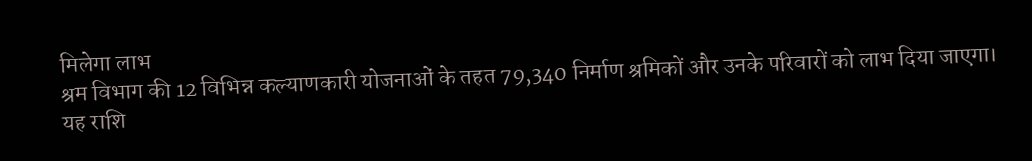मिलेगा लाभ
श्रम विभाग की 12 विभिन्न कल्याणकारी योजनाओं के तहत 79,340 निर्माण श्रमिकों और उनके परिवारों को लाभ दिया जाएगा।
यह राशि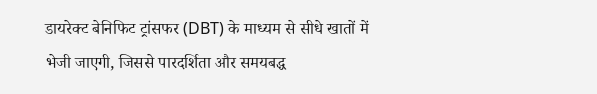डायरेक्ट बेनिफिट ट्रांसफर (DBT) के माध्यम से सीधे खातों में भेजी जाएगी, जिससे पारदर्शिता और समयबद्ध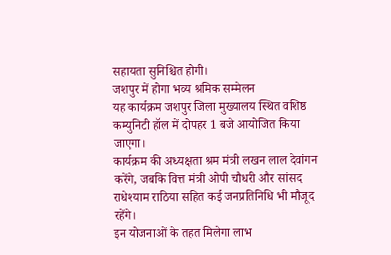सहायता सुनिश्चित होगी।
जशपुर में होगा भव्य श्रमिक सम्मेलन
यह कार्यक्रम जशपुर जिला मुख्यालय स्थित वशिष्ठ कम्युनिटी हॉल में दोपहर 1 बजे आयोजित किया जाएगा।
कार्यक्रम की अध्यक्षता श्रम मंत्री लखन लाल देवांगन करेंगे, जबकि वित्त मंत्री ओपी चौधरी और सांसद राधेश्याम राठिया सहित कई जनप्रतिनिधि भी मौजूद रहेंगे।
इन योजनाओं के तहत मिलेगा लाभ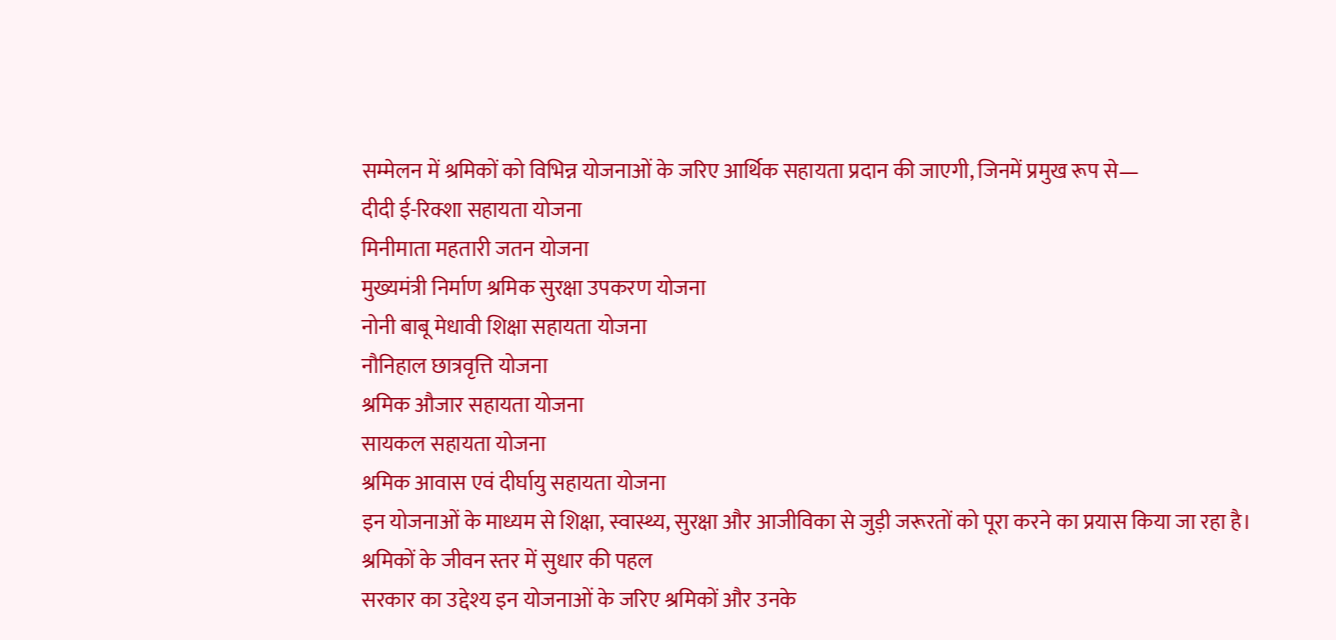सम्मेलन में श्रमिकों को विभिन्न योजनाओं के जरिए आर्थिक सहायता प्रदान की जाएगी, जिनमें प्रमुख रूप से—
दीदी ई-रिक्शा सहायता योजना
मिनीमाता महतारी जतन योजना
मुख्यमंत्री निर्माण श्रमिक सुरक्षा उपकरण योजना
नोनी बाबू मेधावी शिक्षा सहायता योजना
नौनिहाल छात्रवृत्ति योजना
श्रमिक औजार सहायता योजना
सायकल सहायता योजना
श्रमिक आवास एवं दीर्घायु सहायता योजना
इन योजनाओं के माध्यम से शिक्षा, स्वास्थ्य, सुरक्षा और आजीविका से जुड़ी जरूरतों को पूरा करने का प्रयास किया जा रहा है।
श्रमिकों के जीवन स्तर में सुधार की पहल
सरकार का उद्देश्य इन योजनाओं के जरिए श्रमिकों और उनके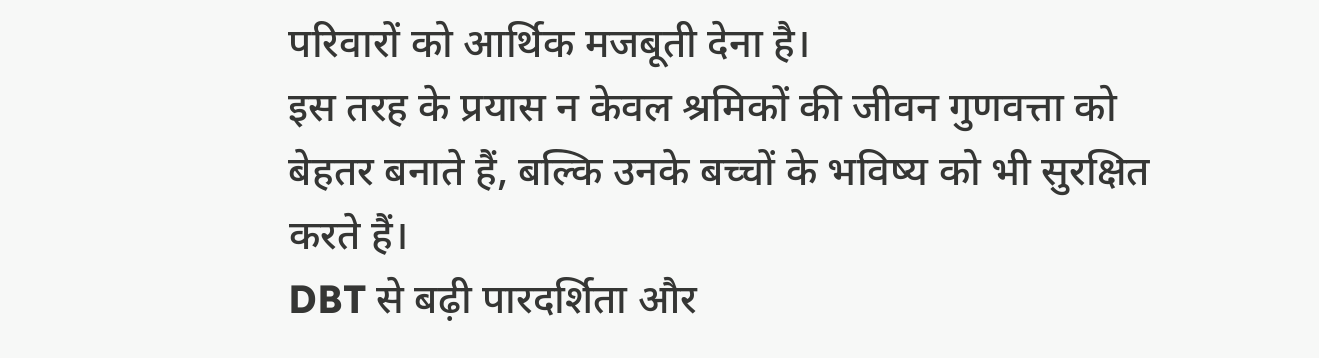परिवारों को आर्थिक मजबूती देना है।
इस तरह के प्रयास न केवल श्रमिकों की जीवन गुणवत्ता को बेहतर बनाते हैं, बल्कि उनके बच्चों के भविष्य को भी सुरक्षित करते हैं।
DBT से बढ़ी पारदर्शिता और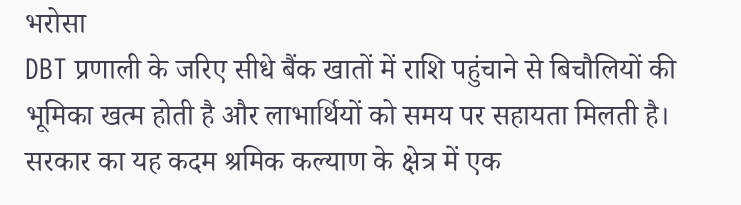भरोसा
DBT प्रणाली के जरिए सीधे बैंक खातों में राशि पहुंचाने से बिचौलियों की भूमिका खत्म होती है और लाभार्थियों को समय पर सहायता मिलती है।
सरकार का यह कदम श्रमिक कल्याण के क्षेत्र में एक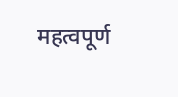महत्वपूर्ण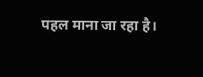पहल माना जा रहा है।